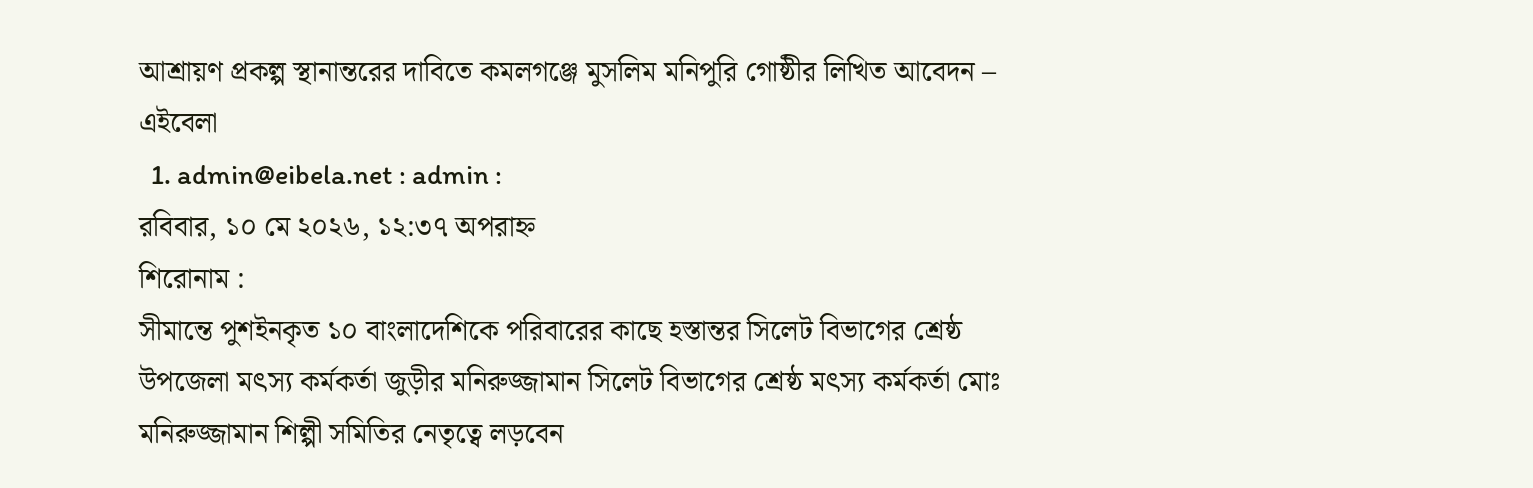আশ্রায়ণ প্রকল্প স্থানান্তরের দাবিতে কমলগঞ্জে মুসলিম মনিপুরি গোষ্ঠীর লিখিত আবেদন – এইবেলা
  1. admin@eibela.net : admin :
রবিবার, ১০ মে ২০২৬, ১২:৩৭ অপরাহ্ন
শিরোনাম :
সীমান্তে পুশইনকৃত ১০ বাংলাদেশিকে পরিবারের কাছে হস্তান্তর সিলেট বিভাগের শ্রেষ্ঠ উপজেলা মৎস্য কর্মকর্তা জুড়ীর মনিরুজ্জামান সিলেট বিভাগের শ্রেষ্ঠ মৎস্য কর্মকর্তা মোঃ মনিরুজ্জামান শিল্পী সমিতির নেতৃত্বে লড়বেন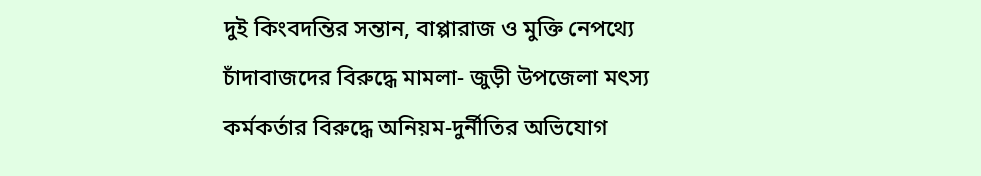দুই কিংবদন্তির সন্তান, বাপ্পারাজ ও মুক্তি নেপথ্যে চাঁদাবাজদের বিরুদ্ধে মামলা- জুড়ী উপজেলা মৎস্য কর্মকর্তার বিরুদ্ধে অনিয়ম-দুর্নীতির অভিযোগ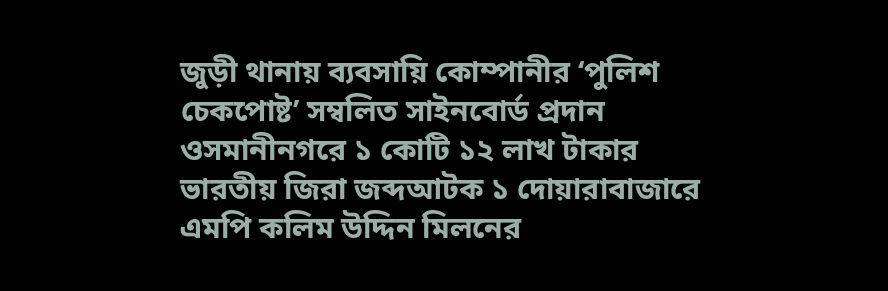জুড়ী থানায় ব্যবসায়ি কোম্পানীর ‘পুলিশ চেকপোষ্ট’ সম্বলিত সাইনবোর্ড প্রদান ওসমানীনগরে ১ কোটি ১২ লাখ টাকার ভারতীয় জিরা জব্দআটক ১ দোয়ারাবাজারে এমপি কলিম উদ্দিন মিলনের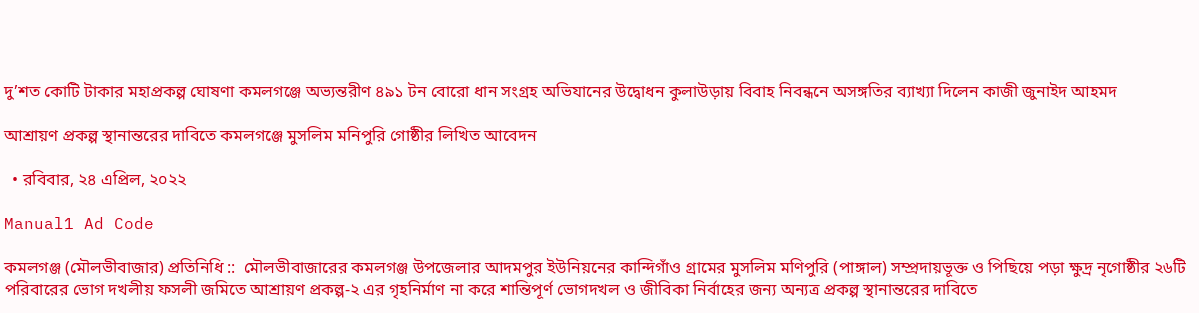দু’শত কোটি টাকার মহাপ্রকল্প ঘোষণা কমলগঞ্জে অভ্যন্তরীণ ৪৯১ টন বোরো ধান সংগ্রহ অভিযানের উদ্বোধন কুলাউড়ায় বিবাহ নিবন্ধনে অসঙ্গতির ব্যাখ্যা দিলেন কাজী জুনাইদ আহমদ

আশ্রায়ণ প্রকল্প স্থানান্তরের দাবিতে কমলগঞ্জে মুসলিম মনিপুরি গোষ্ঠীর লিখিত আবেদন

  • রবিবার, ২৪ এপ্রিল, ২০২২

Manual1 Ad Code

কমলগঞ্জ (মৌলভীবাজার) প্রতিনিধি ::  মৌলভীবাজারের কমলগঞ্জ উপজেলার আদমপুর ইউনিয়নের কান্দিগাঁও গ্রামের মুসলিম মণিপুরি (পাঙ্গাল) সম্প্রদায়ভূক্ত ও পিছিয়ে পড়া ক্ষুদ্র নৃগোষ্ঠীর ২৬টি পরিবারের ভোগ দখলীয় ফসলী জমিতে আশ্রায়ণ প্রকল্প-২ এর গৃহনির্মাণ না করে শান্তিপূর্ণ ভোগদখল ও জীবিকা নির্বাহের জন্য অন্যত্র প্রকল্প স্থানান্তরের দাবিতে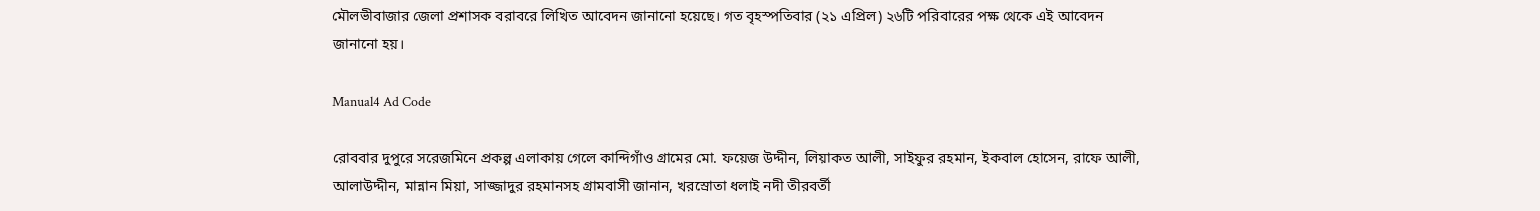মৌলভীবাজার জেলা প্রশাসক বরাবরে লিখিত আবেদন জানানো হয়েছে। গত বৃহস্পতিবার (২১ এপ্রিল) ২৬টি পরিবারের পক্ষ থেকে এই আবেদন জানানো হয়।

Manual4 Ad Code

রোববার দুপুরে সরেজমিনে প্রকল্প এলাকায় গেলে কান্দিগাঁও গ্রামের মো. ফয়েজ উদ্দীন, লিয়াকত আলী, সাইফুর রহমান, ইকবাল হোসেন, রাফে আলী, আলাউদ্দীন, মান্নান মিয়া, সাজ্জাদুর রহমানসহ গ্রামবাসী জানান, খরস্রোতা ধলাই নদী তীরবর্তী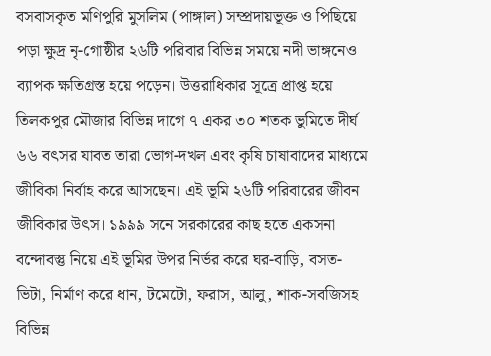বসবাসকৃত মণিপুরি মুসলিম (পাঙ্গাল) সম্প্রদায়ভূক্ত ও পিছিয়ে পড়া ক্ষুদ্র নৃ-গোষ্ঠীর ২৬টি পরিবার বিভিন্ন সময়ে নদী ভাঙ্গনেও ব্যাপক ক্ষতিগ্রস্ত হয়ে পড়েন। উত্তরাধিকার সূত্রে প্রাপ্ত হয়ে তিলকপুর মৌজার বিভিন্ন দাগে ৭ একর ৩০ শতক ভুমিতে দীর্ঘ ৬৬ বৎসর যাবত তারা ভোগ-দখল এবং কৃষি চাষাবাদের মাধ্যমে জীবিকা নির্বাহ করে আসছেন। এই ভূমি ২৬টি পরিবারের জীবন জীবিকার উৎস। ১৯৯৯ সনে সরকারের কাছ হতে একসনা বন্দোবস্তু নিয়ে এই ভূমির উপর নির্ভর করে ঘর-বাড়ি, বসত-ভিটা, নির্মাণ করে ধান, টমেটো, ফরাস, আলু, শাক-সবজিসহ বিভিন্ন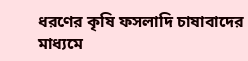ধরণের কৃষি ফসলাদি চাষাবাদের মাধ্যমে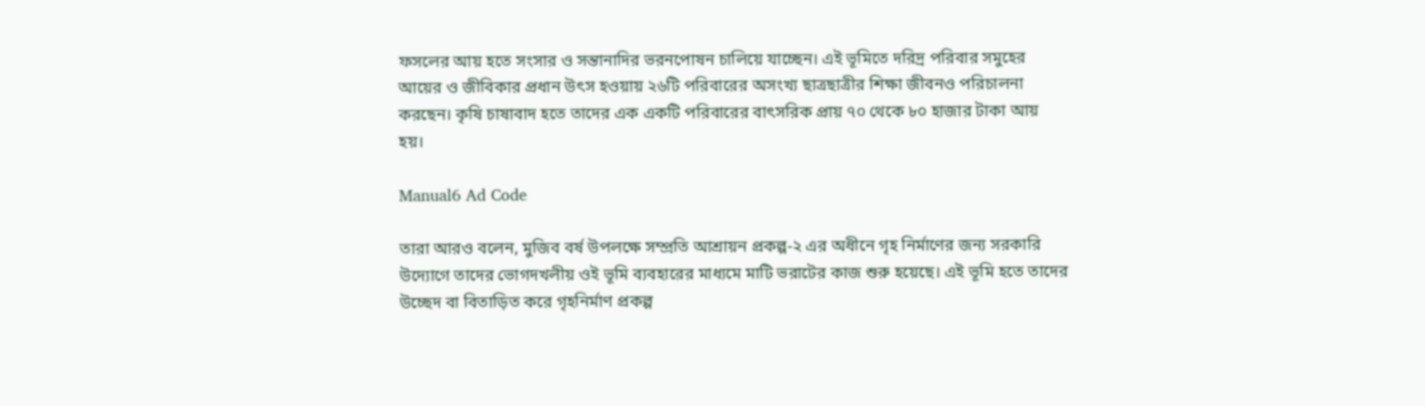ফসলের আয় হতে সংসার ও সন্তানাদির ভরনপোষন চালিয়ে যাচ্ছেন। এই ভূমিতে দরিদ্র পরিবার সমুহের আয়ের ও জীবিকার প্রধান উৎস হওয়ায় ২৬টি পরিবারের অসংখ্য ছাত্রছাত্রীর শিক্ষা জীবনও পরিচালনা করছেন। কৃষি চাষাবাদ হতে তাদের এক একটি পরিবারের বাৎসরিক প্রায় ৭০ থেকে ৮০ হাজার টাকা আয় হয়।

Manual6 Ad Code

তারা আরও বলেন, মুজিব বর্ষ উপলক্ষে সম্প্রতি আশ্রায়ন প্রকল্প-২ এর অধীনে গৃহ নির্মাণের জন্য সরকারি উদ্যোগে তাদের ভোগদখলীয় ওই ভূমি ব্যবহারের মাধ্যমে মাটি ভরাটের কাজ শুরু হয়েছে। এই ভূমি হতে তাদের উচ্ছেদ বা বিতাড়িত করে গৃহনির্মাণ প্রকল্প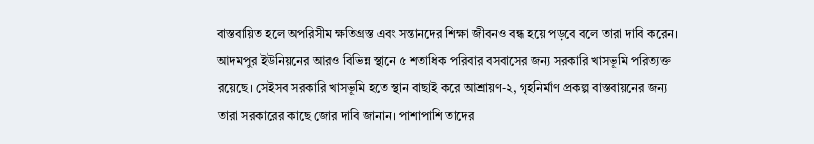বাস্তবায়িত হলে অপরিসীম ক্ষতিগ্রস্ত এবং সন্তানদের শিক্ষা জীবনও বন্ধ হয়ে পড়বে বলে তারা দাবি করেন। আদমপুর ইউনিয়নের আরও বিভিন্ন স্থানে ৫ শতাধিক পরিবার বসবাসের জন্য সরকারি খাসভূমি পরিত্যক্ত রয়েছে। সেইসব সরকারি খাসভূমি হতে স্থান বাছাই করে আশ্রায়ণ-২, গৃহনির্মাণ প্রকল্প বাস্তবায়নের জন্য তারা সরকারের কাছে জোর দাবি জানান। পাশাপাশি তাদের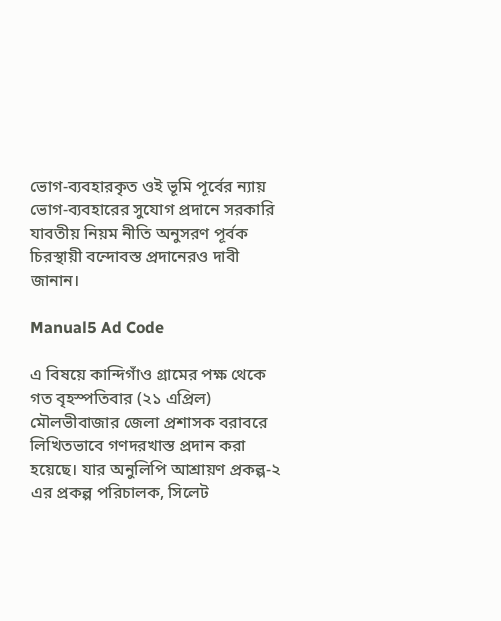ভোগ-ব্যবহারকৃত ওই ভূমি পূর্বের ন্যায় ভোগ-ব্যবহারের সুযোগ প্রদানে সরকারি যাবতীয় নিয়ম নীতি অনুসরণ পূর্বক চিরস্থায়ী বন্দোবস্ত প্রদানেরও দাবী জানান।

Manual5 Ad Code

এ বিষয়ে কান্দিগাঁও গ্রামের পক্ষ থেকে গত বৃহস্পতিবার (২১ এপ্রিল) মৌলভীবাজার জেলা প্রশাসক বরাবরে লিখিতভাবে গণদরখাস্ত প্রদান করা হয়েছে। যার অনুলিপি আশ্রায়ণ প্রকল্প-২ এর প্রকল্প পরিচালক, সিলেট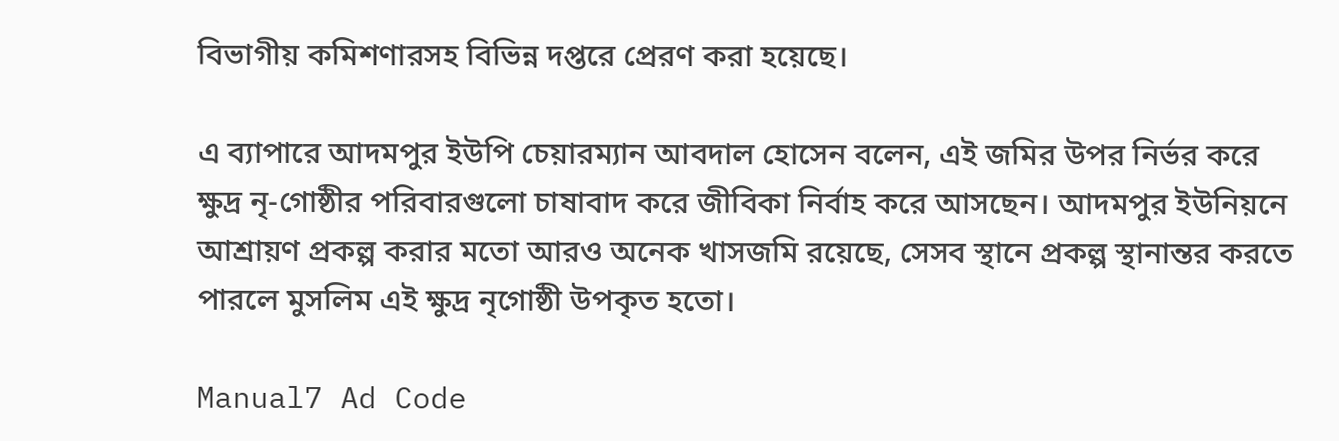বিভাগীয় কমিশণারসহ বিভিন্ন দপ্তরে প্রেরণ করা হয়েছে।

এ ব্যাপারে আদমপুর ইউপি চেয়ারম্যান আবদাল হোসেন বলেন, এই জমির উপর নির্ভর করে ক্ষুদ্র নৃ-গোষ্ঠীর পরিবারগুলো চাষাবাদ করে জীবিকা নির্বাহ করে আসছেন। আদমপুর ইউনিয়নে আশ্রায়ণ প্রকল্প করার মতো আরও অনেক খাসজমি রয়েছে, সেসব স্থানে প্রকল্প স্থানান্তর করতে পারলে মুসলিম এই ক্ষুদ্র নৃগোষ্ঠী উপকৃত হতো।

Manual7 Ad Code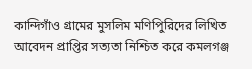কান্দিগাঁও গ্রামের মুসলিম মণিপিুরিদের লিখিত আবেদন প্রাপ্তির সত্যতা নিশ্চিত করে কমলগঞ্জ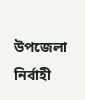উপজেলা নির্বাহী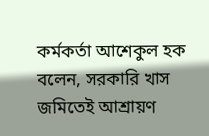কর্মকর্তা আশেকুল হক বলেন, সরকারি খাস জমিতেই আশ্রায়ণ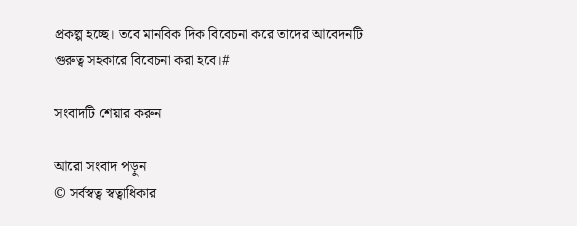প্রকল্প হচ্ছে। তবে মানবিক দিক বিবেচনা করে তাদের আবেদনটি গুরুত্ব সহকারে বিবেচনা করা হবে।#

সংবাদটি শেয়ার করুন

আরো সংবাদ পড়ুন
© সর্বস্বত্ব স্বত্বাধিকার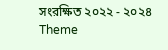সংরক্ষিত ২০২২ - ২০২৪
Theme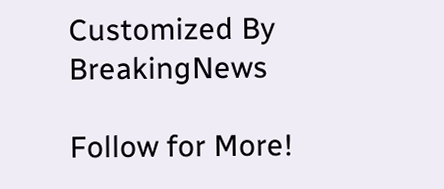Customized By BreakingNews

Follow for More!